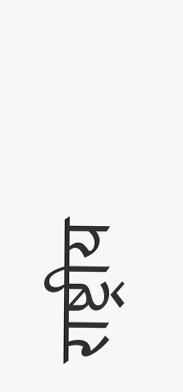राष्ट्रीय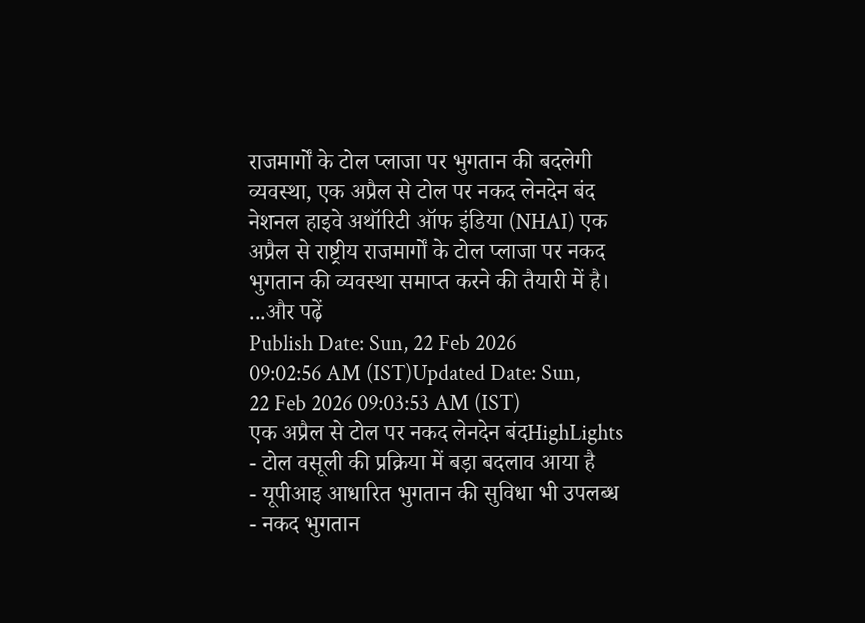राजमार्गों के टोल प्लाजा पर भुगतान की बदलेगी व्यवस्था, एक अप्रैल से टोल पर नकद लेनदेन बंद
नेशनल हाइवे अथॉरिटी ऑफ इंडिया (NHAI) एक अप्रैल से राष्ट्रीय राजमार्गों के टोल प्लाजा पर नकद भुगतान की व्यवस्था समाप्त करने की तैयारी में है। ...और पढ़ें
Publish Date: Sun, 22 Feb 2026 09:02:56 AM (IST)Updated Date: Sun, 22 Feb 2026 09:03:53 AM (IST)
एक अप्रैल से टोल पर नकद लेनदेन बंदHighLights
- टोल वसूली की प्रक्रिया में बड़ा बदलाव आया है
- यूपीआइ आधारित भुगतान की सुविधा भी उपलब्ध
- नकद भुगतान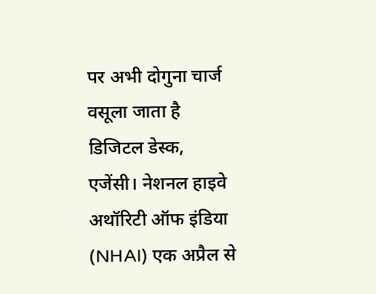पर अभी दोगुना चार्ज वसूला जाता है
डिजिटल डेस्क, एजेंसी। नेशनल हाइवे अथॉरिटी ऑफ इंडिया (NHAI) एक अप्रैल से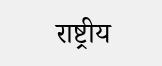राष्ट्रीय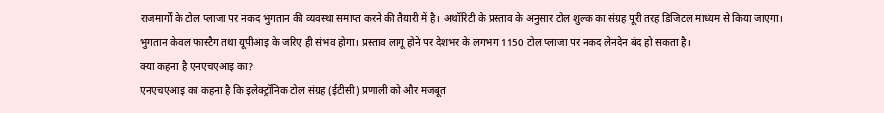राजमार्गों के टोल प्लाजा पर नकद भुगतान की व्यवस्था समाप्त करने की तैयारी में है। अथॉरिटी के प्रस्ताव के अनुसार टोल शुल्क का संग्रह पूरी तरह डिजिटल माध्यम से किया जाएगा।
भुगतान केवल फास्टैग तथा यूपीआइ के जरिए ही संभव होगा। प्रस्ताव लागू होने पर देशभर के लगभग 1150 टोल प्लाजा पर नकद लेनदेन बंद हो सकता है।
क्या कहना है एनएचएआइ का?
एनएचएआइ का कहना है कि इलेक्ट्रॉनिक टोल संग्रह (ईटीसी) प्रणाली को और मजबूत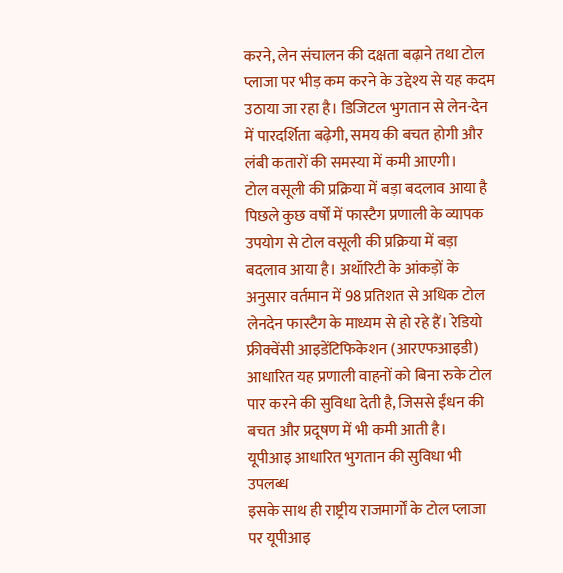करने, लेन संचालन की दक्षता बढ़ाने तथा टोल प्लाजा पर भीड़ कम करने के उद्देश्य से यह कदम उठाया जा रहा है। डिजिटल भुगतान से लेन-देन में पारदर्शिता बढ़ेगी, समय की बचत होगी और लंबी कतारों की समस्या में कमी आएगी।
टोल वसूली की प्रक्रिया में बड़ा बदलाव आया है
पिछले कुछ वर्षों में फास्टैग प्रणाली के व्यापक उपयोग से टोल वसूली की प्रक्रिया में बड़ा बदलाव आया है। अथॉरिटी के आंकड़ों के अनुसार वर्तमान में 98 प्रतिशत से अधिक टोल लेनदेन फास्टैग के माध्यम से हो रहे हैं। रेडियो फ्रीक्वेंसी आइडेंटिफिकेशन (आरएफआइडी) आधारित यह प्रणाली वाहनों को बिना रुके टोल पार करने की सुविधा देती है, जिससे ईंधन की बचत और प्रदूषण में भी कमी आती है।
यूपीआइ आधारित भुगतान की सुविधा भी उपलब्ध
इसके साथ ही राष्ट्रीय राजमार्गों के टोल प्लाजा पर यूपीआइ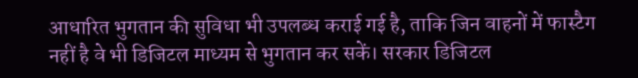आधारित भुगतान की सुविधा भी उपलब्ध कराई गई है, ताकि जिन वाहनों में फास्टैग नहीं है वे भी डिजिटल माध्यम से भुगतान कर सकें। सरकार डिजिटल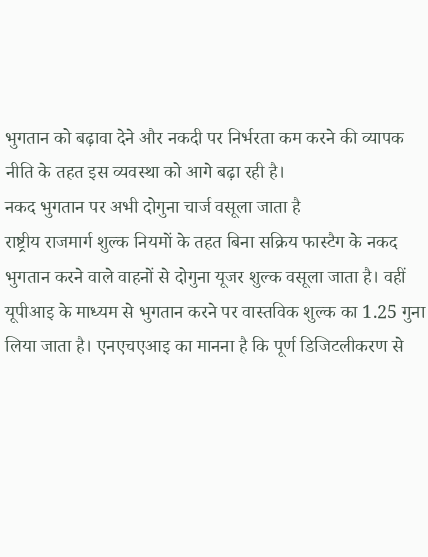भुगतान को बढ़ावा देने और नकदी पर निर्भरता कम करने की व्यापक नीति के तहत इस व्यवस्था को आगे बढ़ा रही है।
नकद भुगतान पर अभी दोगुना चार्ज वसूला जाता है
राष्ट्रीय राजमार्ग शुल्क नियमों के तहत बिना सक्रिय फास्टैग के नकद भुगतान करने वाले वाहनों से दोगुना यूजर शुल्क वसूला जाता है। वहीं यूपीआइ के माध्यम से भुगतान करने पर वास्तविक शुल्क का 1.25 गुना लिया जाता है। एनएचएआइ का मानना है कि पूर्ण डिजिटलीकरण से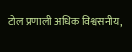टोल प्रणाली अधिक विश्वसनीय,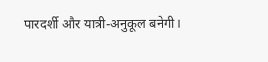पारदर्शी और यात्री-अनुकूल बनेगी।